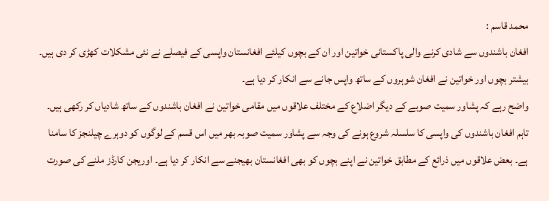محمد قاسم :
افغان باشندوں سے شادی کرنے والی پاکستانی خواتین اور ان کے بچوں کیلئے افغانستان واپسی کے فیصلے نے نئی مشکلات کھڑی کر دی ہیں۔ بیشتر بچوں اور خواتین نے افغان شوہروں کے ساتھ واپس جانے سے انکار کر دیا ہے۔
واضح رہے کہ پشاور سمیت صوبے کے دیگر اضلاع کے مختلف علاقوں میں مقامی خواتین نے افغان باشندوں کے ساتھ شادیاں کر رکھی ہیں۔ تاہم افغان باشندوں کی واپسی کا سلسلہ شروع ہونے کی وجہ سے پشاور سمیت صوبہ بھر میں اس قسم کے لوگوں کو دوہرے چیلنجز کا سامنا ہے۔ بعض علاقوں میں ذرائع کے مطابق خواتین نے اپنے بچوں کو بھی افغانستان بھیجنے سے انکار کر دیا ہے۔ اوریجن کارڈز ملنے کی صورت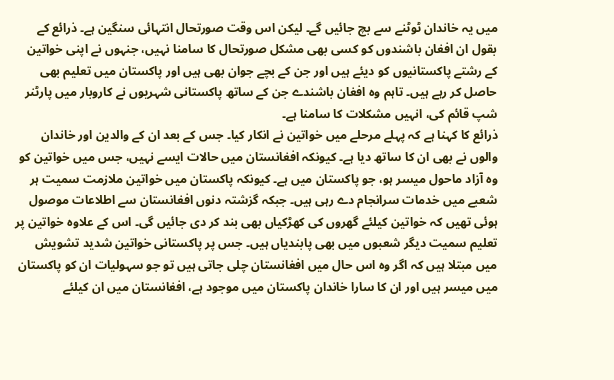میں یہ خاندان ٹوٹنے سے بچ جائیں گے۔ لیکن اس وقت صورتحال انتہائی سنگین ہے۔ ذرائع کے بقول ان افغان باشندوں کو کسی بھی مشکل صورتحال کا سامنا نہیں، جنہوں نے اپنی خواتین کے رشتے پاکستانیوں کو دیئے ہیں اور جن کے بچے جوان بھی ہیں اور پاکستان میں تعلیم بھی حاصل کر رہے ہیں۔ تاہم وہ افغان باشندے جن کے ساتھ پاکستانی شہریوں نے کاروبار میں پارٹنر شپ قائم کی، انہیں مشکلات کا سامنا ہے۔
ذرائع کا کہنا ہے کہ پہلے مرحلے میں خواتین نے انکار کیا۔ جس کے بعد ان کے والدین اور خاندان والوں نے بھی ان کا ساتھ دیا ہے۔ کیونکہ افغانستان میں حالات ایسے نہیں، جس میں خواتین کو وہ آزاد ماحول میسر ہو، جو پاکستان میں ہے۔ کیونکہ پاکستان میں خواتین ملازمت سمیت ہر شعبے میں خدمات سرانجام دے رہی ہیں۔ جبکہ گزشتہ دنوں افغانستان سے اطلاعات موصول ہوئی تھیں کہ خواتین کیلئے گھروں کی کھڑکیاں بھی بند کر دی جائیں گی۔ اس کے علاوہ خواتین پر تعلیم سمیت دیگر شعبوں میں بھی پابندیاں ہیں۔ جس پر پاکستانی خواتین شدید تشویش میں مبتلا ہیں کہ اگر وہ اس حال میں افغانستان چلی جاتی ہیں تو جو سہولیات ان کو پاکستان میں میسر ہیں اور ان کا سارا خاندان پاکستان میں موجود ہے، افغانستان میں ان کیلئے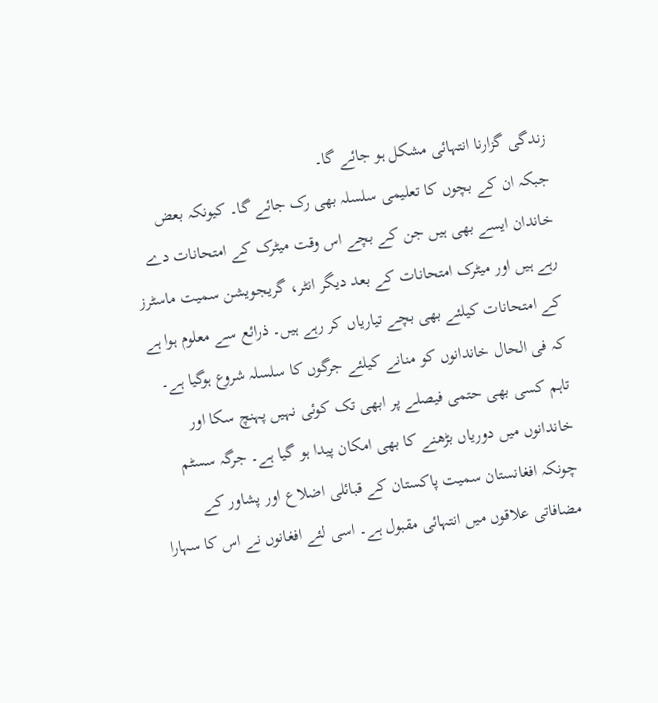زندگی گزارنا انتہائی مشکل ہو جائے گا۔
جبکہ ان کے بچوں کا تعلیمی سلسلہ بھی رک جائے گا۔ کیونکہ بعض خاندان ایسے بھی ہیں جن کے بچے اس وقت میٹرک کے امتحانات دے رہے ہیں اور میٹرک امتحانات کے بعد دیگر انٹر، گریجویشن سمیت ماسٹرز کے امتحانات کیلئے بھی بچے تیاریاں کر رہے ہیں۔ ذرائع سے معلوم ہوا ہے کہ فی الحال خاندانوں کو منانے کیلئے جرگوں کا سلسلہ شروع ہوگیا ہے۔ تاہم کسی بھی حتمی فیصلے پر ابھی تک کوئی نہیں پہنچ سکا اور خاندانوں میں دوریاں بڑھنے کا بھی امکان پیدا ہو گیا ہے۔ جرگہ سسٹم چونکہ افغانستان سمیت پاکستان کے قبائلی اضلاع اور پشاور کے مضافاتی علاقوں میں انتہائی مقبول ہے۔ اسی لئے افغانوں نے اس کا سہارا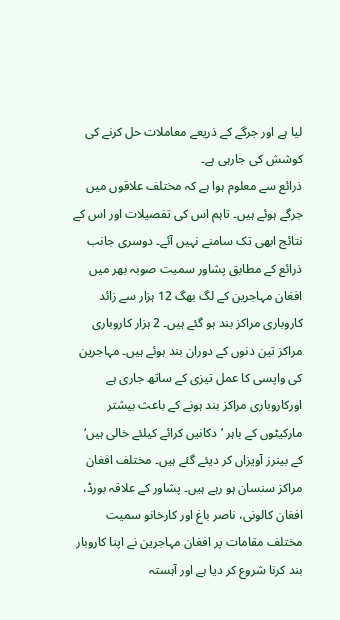لیا ہے اور جرگے کے ذریعے معاملات حل کرنے کی کوشش کی جارہی ہے۔
ذرائع سے معلوم ہوا ہے کہ مختلف علاقوں میں جرگے ہوئے ہیں۔ تاہم اس کی تفصیلات اور اس کے نتائج ابھی تک سامنے نہیں آئے۔ دوسری جانب ذرائع کے مطابق پشاور سمیت صوبہ بھر میں افغان مہاجرین کے لگ بھگ 12 ہزار سے زائد کاروباری مراکز بند ہو گئے ہیں۔ 2 ہزار کاروباری مراکز تین دنوں کے دوران بند ہوئے ہیں۔ مہاجرین کی واپسی کا عمل تیزی کے ساتھ جاری ہے اورکاروباری مراکز بند ہونے کے باعث بیشتر مارکیٹوں کے باہر ’دکانیں کرائے کیلئے خالی ہیں‘ کے بینرز آویزاں کر دیئے گئے ہیں۔ مختلف افغان مراکز سنسان ہو رہے ہیں۔ پشاور کے علاقہ بورڈ، افغان کالونی، ناصر باغ اور کارخانو سمیت مختلف مقامات پر افغان مہاجرین نے اپنا کاروبار بند کرنا شروع کر دیا ہے اور آہستہ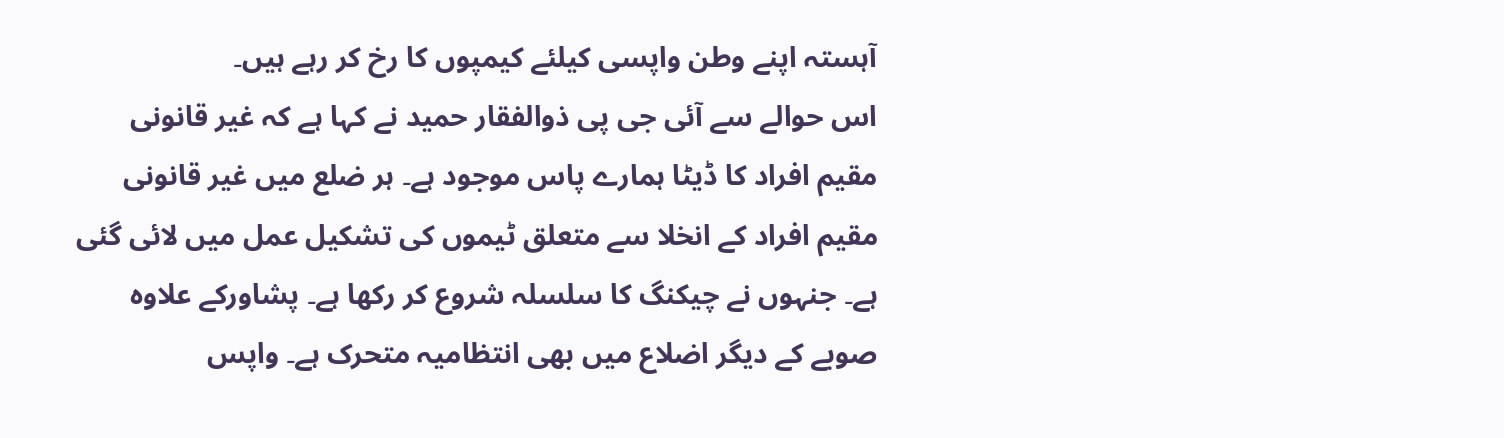آہستہ اپنے وطن واپسی کیلئے کیمپوں کا رخ کر رہے ہیں۔
اس حوالے سے آئی جی پی ذوالفقار حمید نے کہا ہے کہ غیر قانونی مقیم افراد کا ڈیٹا ہمارے پاس موجود ہے۔ ہر ضلع میں غیر قانونی مقیم افراد کے انخلا سے متعلق ٹیموں کی تشکیل عمل میں لائی گئی ہے۔ جنہوں نے چیکنگ کا سلسلہ شروع کر رکھا ہے۔ پشاورکے علاوہ صوبے کے دیگر اضلاع میں بھی انتظامیہ متحرک ہے۔ واپس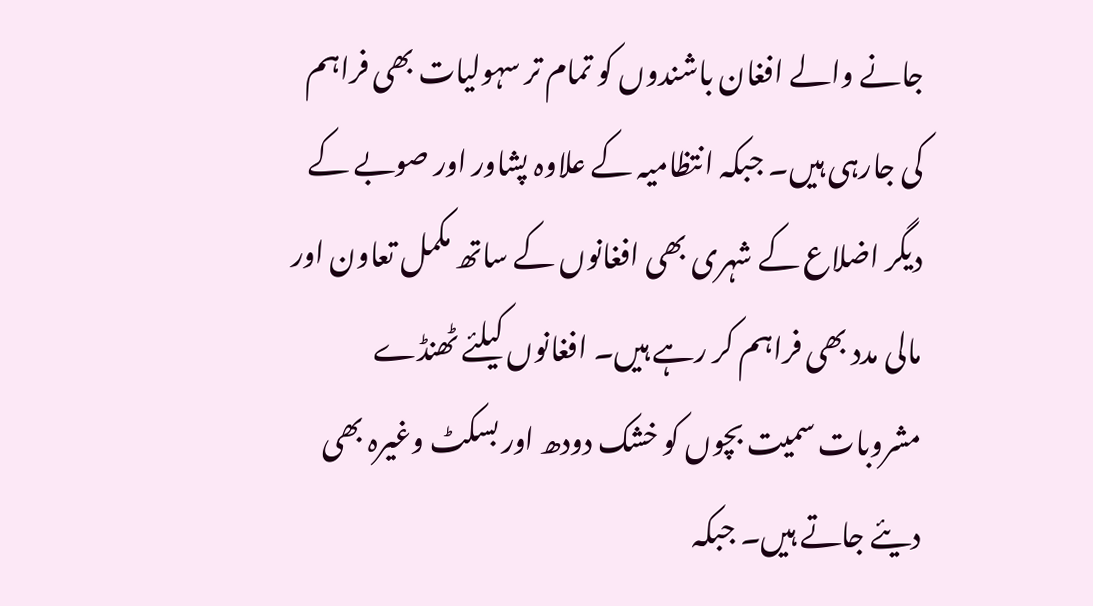جانے والے افغان باشندوں کو تمام تر سہولیات بھی فراہم کی جارہی ہیں۔ جبکہ انتظامیہ کے علاوہ پشاور اور صوبے کے دیگر اضلاع کے شہری بھی افغانوں کے ساتھ مکمل تعاون اور مالی مدد بھی فراہم کر رہے ہیں۔ افغانوں کیلئے ٹھنڈے مشروبات سمیت بچوں کو خشک دودھ اور بسکٹ وغیرہ بھی دیئے جاتے ہیں۔ جبکہ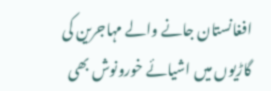افغانستان جانے والے مہاجرین کی گاڑیوں میں اشیائے خورونوش بھی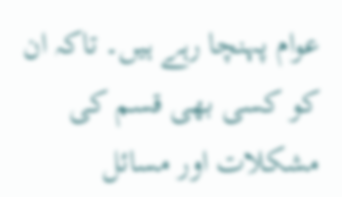عوام پہنچا رہے ہیں۔ تاکہ ان کو کسی بھی قسم کی مشکلات اور مسائل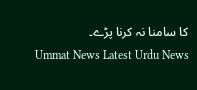کا سامنا نہ کرنا پڑے۔
Ummat News Latest Urdu News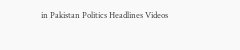in Pakistan Politics Headlines Videos